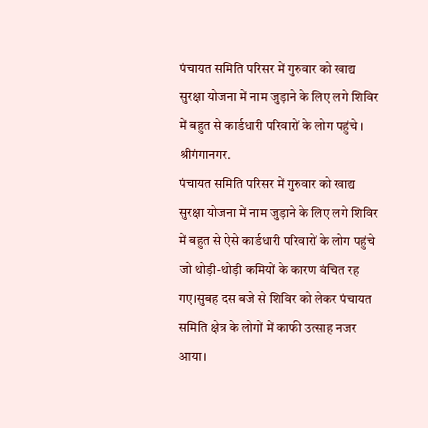पंचायत समिति परिसर में गुरुवार को खाद्य सुरक्षा योजना में नाम जुड़ाने के लिए लगे शिविर में बहुत से कार्डधारी परिवारों के लोग पहुंचे ।
श्रीगंगानगर.
पंचायत समिति परिसर में गुरुवार को खाद्य सुरक्षा योजना में नाम जुड़ाने के लिए लगे शिविर में बहुत से ऐसे कार्डधारी परिवारों के लोग पहुंचे जो थोड़ी-थोड़ी कमियों के कारण वंचित रह गए।सुबह दस बजे से शिविर को लेकर पंचायत समिति क्षेत्र के लोगों में काफी उत्साह नजर आया।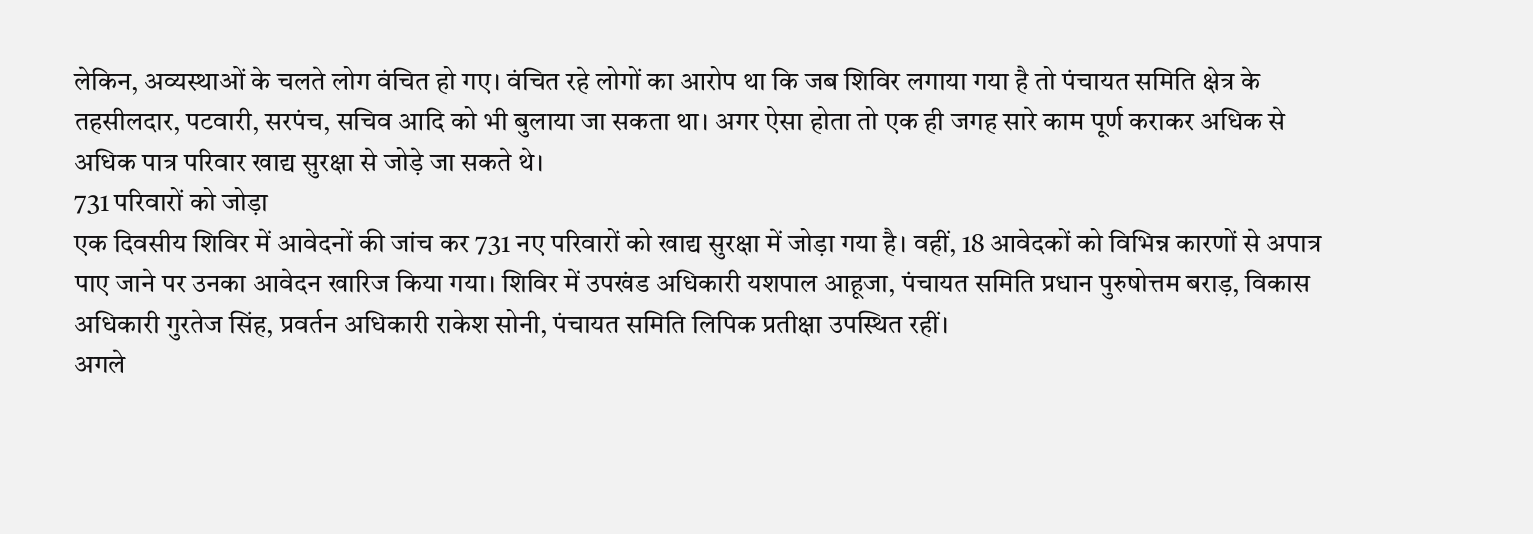लेकिन, अव्यस्थाओं के चलते लोग वंचित हो गए। वंचित रहे लोगों का आरोप था कि जब शिविर लगाया गया है तो पंचायत समिति क्षेत्र के तहसीलदार, पटवारी, सरपंच, सचिव आदि को भी बुलाया जा सकता था। अगर ऐसा होता तो एक ही जगह सारे काम पूर्ण कराकर अधिक से अधिक पात्र परिवार खाद्य सुरक्षा से जोड़े जा सकते थे।
731 परिवारों को जोड़ा
एक दिवसीय शिविर में आवेदनों की जांच कर 731 नए परिवारों को खाद्य सुरक्षा में जोड़ा गया है। वहीं, 18 आवेदकों को विभिन्न कारणों से अपात्र पाए जाने पर उनका आवेदन खारिज किया गया। शिविर में उपखंड अधिकारी यशपाल आहूजा, पंचायत समिति प्रधान पुरुषोत्तम बराड़, विकास अधिकारी गुरतेज सिंह, प्रवर्तन अधिकारी राकेश सोनी, पंचायत समिति लिपिक प्रतीक्षा उपस्थित रहीं।
अगले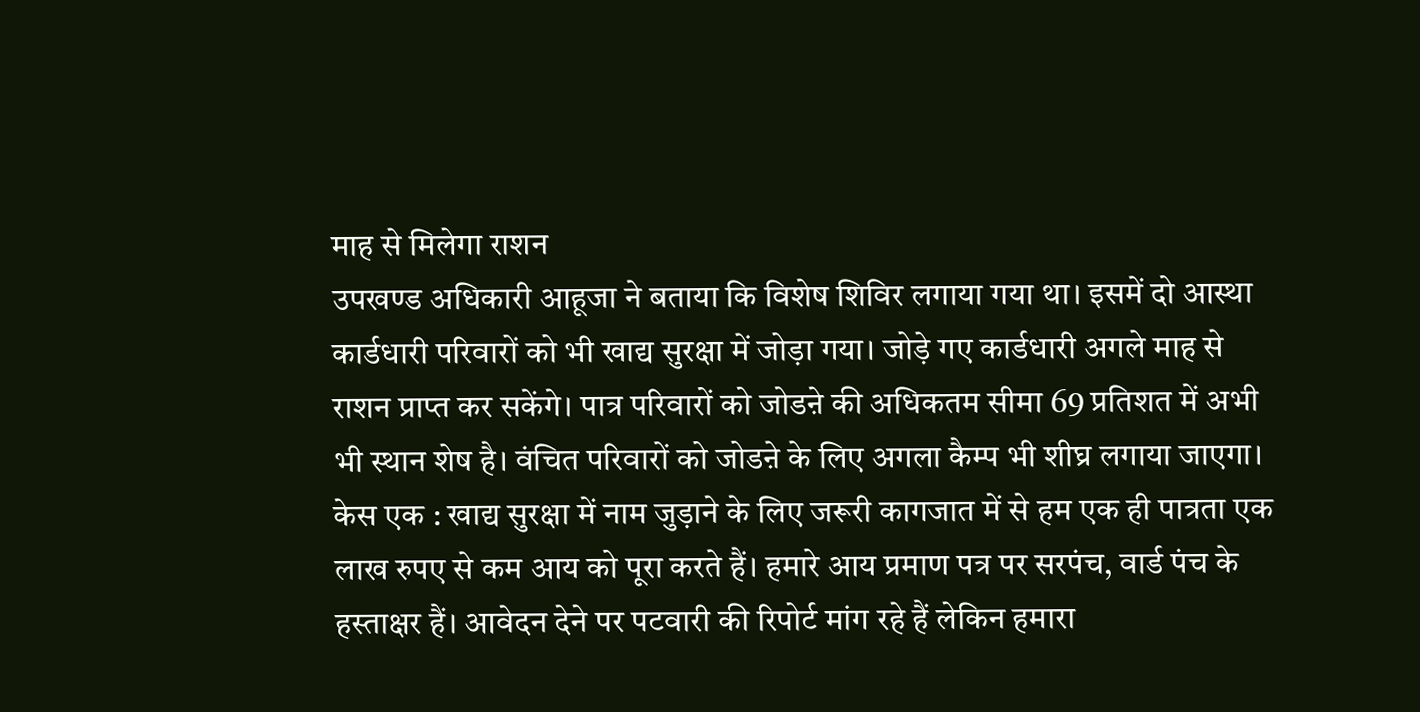माह से मिलेगा राशन
उपखण्ड अधिकारी आहूजा ने बताया कि विशेष शिविर लगाया गया था। इसमें दो आस्था कार्डधारी परिवारों को भी खाद्य सुरक्षा में जोड़ा गया। जोड़े गए कार्डधारी अगले माह से राशन प्राप्त कर सकेंगे। पात्र परिवारों को जोडऩे की अधिकतम सीमा 69 प्रतिशत में अभी भी स्थान शेष है। वंचित परिवारों को जोडऩे के लिए अगला कैम्प भी शीघ्र लगाया जाएगा।
केस एक : खाद्य सुरक्षा में नाम जुड़ाने के लिए जरूरी कागजात में से हम एक ही पात्रता एक लाख रुपए से कम आय को पूरा करते हैं। हमारे आय प्रमाण पत्र पर सरपंच, वार्ड पंच के हस्ताक्षर हैं। आवेदन देने पर पटवारी की रिपोर्ट मांग रहे हैं लेकिन हमारा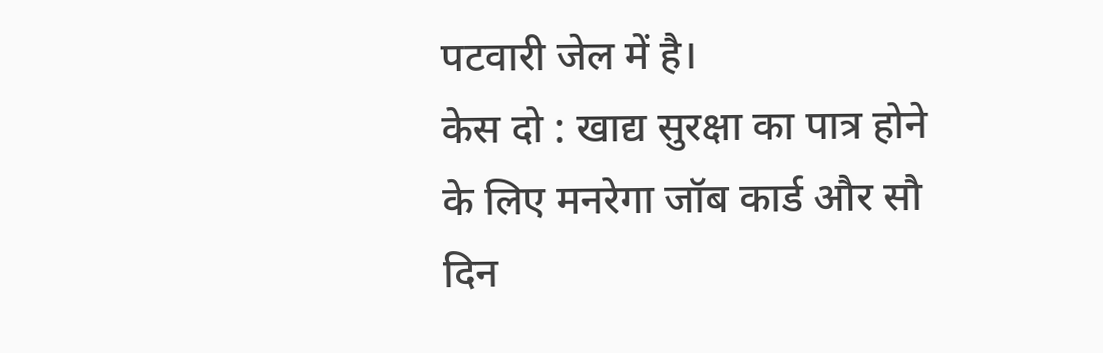पटवारी जेल में है।
केस दो : खाद्य सुरक्षा का पात्र होने के लिए मनरेगा जॉब कार्ड और सौ दिन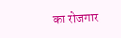का रोजगार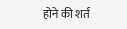होने की शर्त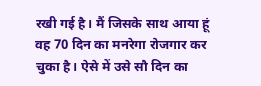रखी गई है। मैं जिसके साथ आया हूं वह 70 दिन का मनरेगा रोजगार कर चुका है। ऐसे में उसे सौ दिन का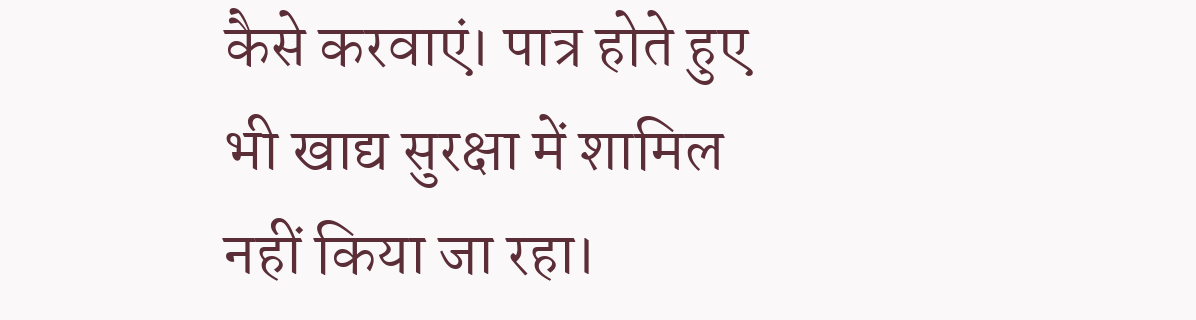कैसे करवाएं। पात्र होते हुए भी खाद्य सुरक्षा में शामिल नहीं किया जा रहा।